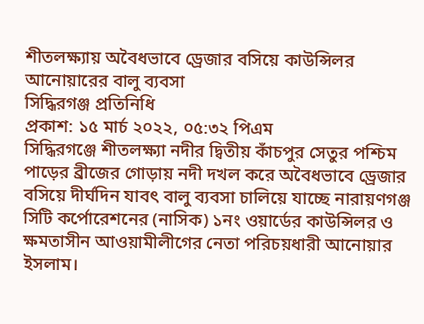শীতলক্ষ্যায় অবৈধভাবে ড্রেজার বসিয়ে কাউন্সিলর আনোয়ারের বালু ব্যবসা
সিদ্ধিরগঞ্জ প্রতিনিধি
প্রকাশ: ১৫ মার্চ ২০২২, ০৫:৩২ পিএম
সিদ্ধিরগঞ্জে শীতলক্ষ্যা নদীর দ্বিতীয় কাঁচপুর সেতুর পশ্চিম পাড়ের ব্রীজের গোড়ায় নদী দখল করে অবৈধভাবে ড্রেজার বসিয়ে দীর্ঘদিন যাবৎ বালু ব্যবসা চালিয়ে যাচ্ছে নারায়ণগঞ্জ সিটি কর্পোরেশনের (নাসিক) ১নং ওয়ার্ডের কাউন্সিলর ও ক্ষমতাসীন আওয়ামীলীগের নেতা পরিচয়ধারী আনোয়ার ইসলাম।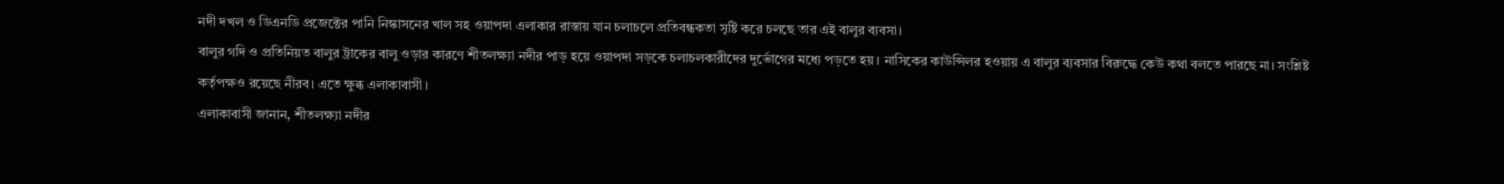নদী দখল ও ডিএনডি প্রজেক্টের পানি নিস্কাসনের খাল সহ ওয়াপদা এলাকার রাস্তায় যান চলাচলে প্রতিবন্ধকতা সৃষ্টি করে চলছে তার এই বালুর ব্যবসা।
বালুর গদি ও প্রতিনিয়ত বালুর ট্রাকের বালু ওড়ার কারণে শীতলক্ষ্যা নদীর পাড় হয়ে ওয়াপদা সড়কে চলাচলকারীদের দুর্ভোগের মধ্যে পড়তে হয়। নাসিকের কাউন্সিলর হওয়ায় এ বালুর ব্যবসার বিরুদ্ধে কেউ কথা বলতে পারছে না। সংশ্লিষ্ট কর্তৃপক্ষও রয়েছে নীরব। এতে ক্ষুব্ধ এলাকাবাসী।
এলাকাবাসী জানান, শীতলক্ষ্যা নদীর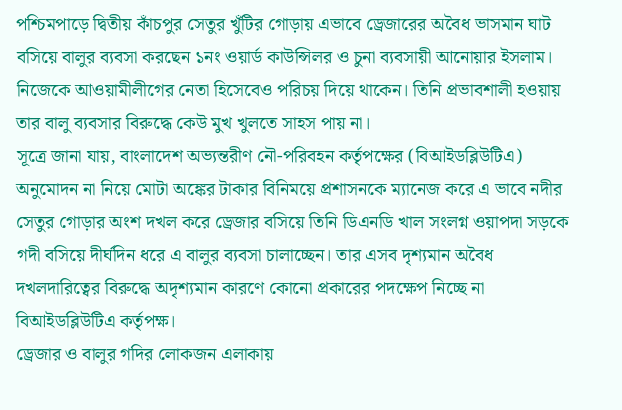পশ্চিমপাড়ে দ্বিতীয় কাঁচপুর সেতুর খুঁটির গোড়ায় এভাবে ড্রেজারের অবৈধ ভাসমান ঘাট বসিয়ে বালুর ব্যবসা করছেন ১নং ওয়ার্ড কাউন্সিলর ও চুনা ব্যবসায়ী আনোয়ার ইসলাম। নিজেকে আওয়ামীলীগের নেতা হিসেবেও পরিচয় দিয়ে থাকেন। তিনি প্রভাবশালী হওয়ায় তার বালু ব্যবসার বিরুদ্ধে কেউ মুখ খুলতে সাহস পায় না।
সূত্রে জানা যায়, বাংলাদেশ অভ্যন্তরীণ নৌ-পরিবহন কর্তৃপক্ষের (বিআইডব্লিউটিএ) অনুমোদন না নিয়ে মোটা অঙ্কের টাকার বিনিময়ে প্রশাসনকে ম্যানেজ করে এ ভাবে নদীর সেতুর গোড়ার অংশ দখল করে ড্রেজার বসিয়ে তিনি ডিএনডি খাল সংলগ্ন ওয়াপদা সড়কে গদী বসিয়ে দীর্ঘদিন ধরে এ বালুর ব্যবসা চালাচ্ছেন। তার এসব দৃশ্যমান অবৈধ দখলদারিত্বের বিরুদ্ধে অদৃশ্যমান কারণে কোনো প্রকারের পদক্ষেপ নিচ্ছে না বিআইডব্লিউটিএ কর্তৃপক্ষ।
ড্রেজার ও বালুর গদির লোকজন এলাকায়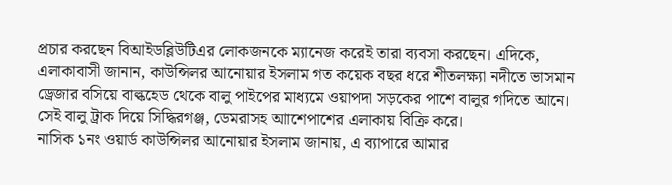প্রচার করছেন বিআইডব্লিউটিএর লোকজনকে ম্যানেজ করেই তারা ব্যবসা করছেন। এদিকে, এলাকাবাসী জানান, কাউন্সিলর আনোয়ার ইসলাম গত কয়েক বছর ধরে শীতলক্ষ্যা নদীতে ভাসমান ড্রেজার বসিয়ে বাল্কহেড থেকে বালু পাইপের মাধ্যমে ওয়াপদা সড়কের পাশে বালুর গদিতে আনে। সেই বালু ট্রাক দিয়ে সিদ্ধিরগঞ্জ, ডেমরাসহ আাশেপাশের এলাকায় বিক্রি করে।
নাসিক ১নং ওয়ার্ড কাউন্সিলর আনোয়ার ইসলাম জানায়, এ ব্যাপারে আমার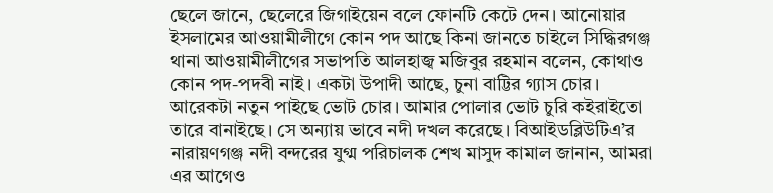ছেলে জানে, ছেলেরে জিগাইয়েন বলে ফোনটি কেটে দেন। আনোয়ার ইসলামের আওয়ামীলীগে কোন পদ আছে কিনা জানতে চাইলে সিদ্ধিরগঞ্জ থানা আওয়ামীলীগের সভাপতি আলহাজ্ব মজিবুর রহমান বলেন, কোথাও কোন পদ-পদবী নাই। একটা উপাদী আছে, চুনা বাট্টির গ্যাস চোর।
আরেকটা নতুন পাইছে ভোট চোর। আমার পোলার ভোট চুরি কইরাইতো তারে বানাইছে। সে অন্যায় ভাবে নদী দখল করেছে। বিআইডব্লিউটিএ’র নারায়ণগঞ্জ নদী বন্দরের যুগ্ম পরিচালক শেখ মাসুদ কামাল জানান, আমরা এর আগেও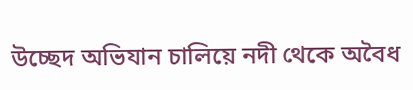উচ্ছেদ অভিযান চালিয়ে নদী থেকে অবৈধ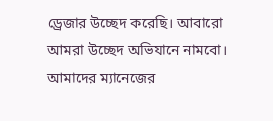ড্রেজার উচ্ছেদ করেছি। আবারো আমরা উচ্ছেদ অভিযানে নামবো। আমাদের ম্যানেজের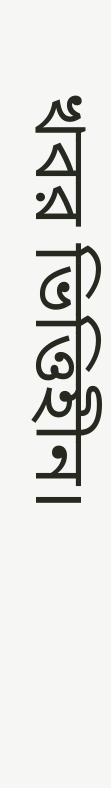খবর ভিত্তিহীন।